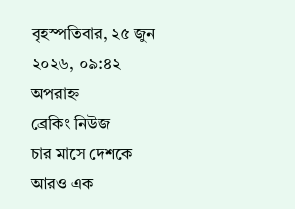বৃহস্পতিবার, ২৫ জুন ২০২৬, ০৯:৪২ অপরাহ্ন
ব্রেকিং নিউজ
চার মাসে দেশকে আরও এক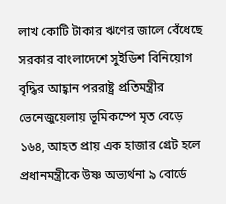লাখ কোটি টাকার ঋণের জালে বেঁধেছে সরকার বাংলাদেশে সুইডিশ বিনিয়োগ বৃদ্ধির আহ্বান পররাষ্ট্র প্রতিমন্ত্রীর ভেনেজুয়েলায় ভূমিকম্পে মৃত বেড়ে ১৬৪, আহত প্রায় এক হাজার গ্রেট হলে প্রধানমন্ত্রীকে উষ্ণ অভ্যর্থনা ৯ বোর্ডে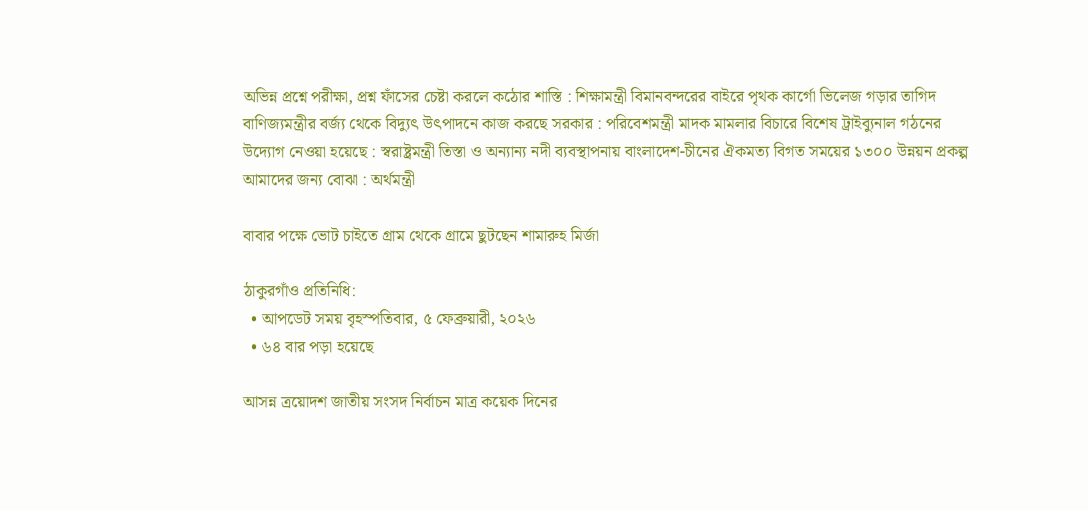অভিন্ন প্রশ্নে পরীক্ষা, প্রশ্ন ফাঁসের চেষ্টা করলে কঠোর শাস্তি : শিক্ষামন্ত্রী বিমানবন্দরের বাইরে পৃথক কার্গো ভিলেজ গড়ার তাগিদ বাণিজ্যমন্ত্রীর বর্জ্য থেকে বিদ্যুৎ উৎপাদনে কাজ করছে সরকার : পরিবেশমন্ত্রী মাদক মামলার বিচারে বিশেষ ট্রাইব্যুনাল গঠনের উদ্যোগ নেওয়া হয়েছে : স্বরাষ্ট্রমন্ত্রী তিস্তা ও অন্যান্য নদী ব্যবস্থাপনায় বাংলাদেশ-চীনের ঐকমত্য বিগত সময়ের ১৩০০ উন্নয়ন প্রকল্প আমাদের জন্য বোঝা : অর্থমন্ত্রী

বাবার পক্ষে ভোট চাইতে গ্রাম থেকে গ্রামে ছুটছেন শামারুহ মির্জা

ঠাকুরগাঁও প্রতিনিধি:
  • আপডেট সময় বৃহস্পতিবার, ৫ ফেব্রুয়ারী, ২০২৬
  • ৬৪ বার পড়া হয়েছে

আসন্ন ত্রয়োদশ জাতীয় সংসদ নির্বাচন মাত্র কয়েক দিনের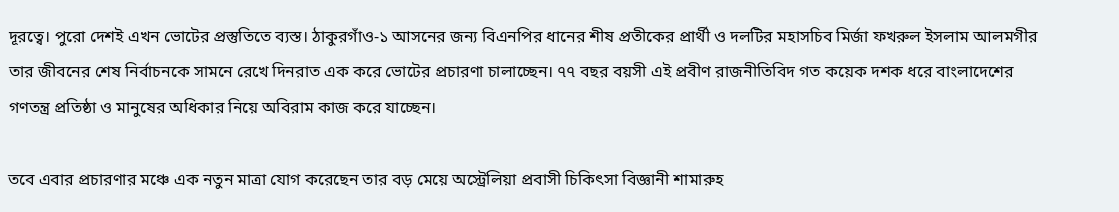দূরত্বে। পুরো দেশই এখন ভোটের প্রস্তুতিতে ব্যস্ত। ঠাকুরগাঁও-১ আসনের জন্য বিএনপির ধানের শীষ প্রতীকের প্রার্থী ও দলটির মহাসচিব মির্জা ফখরুল ইসলাম আলমগীর তার জীবনের শেষ নির্বাচনকে সামনে রেখে দিনরাত এক করে ভোটের প্রচারণা চালাচ্ছেন। ৭৭ বছর বয়সী এই প্রবীণ রাজনীতিবিদ গত কয়েক দশক ধরে বাংলাদেশের গণতন্ত্র প্রতিষ্ঠা ও মানুষের অধিকার নিয়ে অবিরাম কাজ করে যাচ্ছেন।

তবে এবার প্রচারণার মঞ্চে এক নতুন মাত্রা যোগ করেছেন তার বড় মেয়ে অস্ট্রেলিয়া প্রবাসী চিকিৎসা বিজ্ঞানী শামারুহ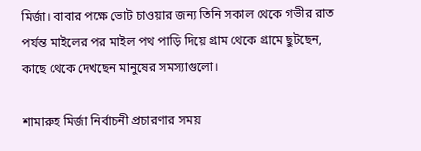মির্জা। বাবার পক্ষে ভোট চাওয়ার জন্য তিনি সকাল থেকে গভীর রাত পর্যন্ত মাইলের পর মাইল পথ পাড়ি দিয়ে গ্রাম থেকে গ্রামে ছুটছেন, কাছে থেকে দেখছেন মানুষের সমস্যাগুলো।

শামারুহ মির্জা নির্বাচনী প্রচারণার সময়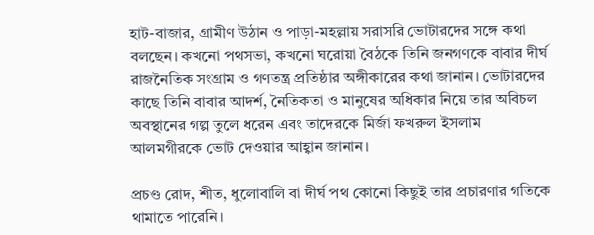হাট-বাজার, গ্রামীণ উঠান ও পাড়া-মহল্লায় সরাসরি ভোটারদের সঙ্গে কথা বলছেন। কখনো পথসভা, কখনো ঘরোয়া বৈঠকে তিনি জনগণকে বাবার দীর্ঘ রাজনৈতিক সংগ্রাম ও গণতন্ত্র প্রতিষ্ঠার অঙ্গীকারের কথা জানান। ভোটারদের কাছে তিনি বাবার আদর্শ, নৈতিকতা ও মানুষের অধিকার নিয়ে তার অবিচল অবস্থানের গল্প তুলে ধরেন এবং তাদেরকে মির্জা ফখরুল ইসলাম আলমগীরকে ভোট দেওয়ার আহ্বান জানান।

প্রচণ্ড রোদ, শীত, ধুলোবালি বা দীর্ঘ পথ কোনো কিছুই তার প্রচারণার গতিকে থামাতে পারেনি।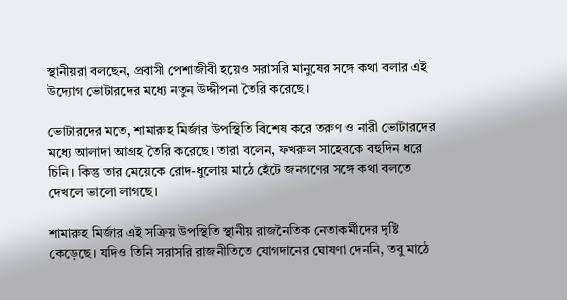স্থানীয়রা বলছেন, প্রবাসী পেশাজীবী হয়েও সরাসরি মানুষের সঙ্গে কথা বলার এই উদ্যোগ ভোটারদের মধ্যে নতুন উদ্দীপনা তৈরি করেছে।

ভোটারদের মতে, শামারুহ মির্জার উপস্থিতি বিশেষ করে তরুণ ও নারী ভোটারদের মধ্যে আলাদা আগ্রহ তৈরি করেছে। তারা বলেন, ফখরুল সাহেবকে বহুদিন ধরে চিনি। কিন্তু তার মেয়েকে রোদ-ধুলোয় মাঠে হেঁটে জনগণের সঙ্গে কথা বলতে দেখলে ভালো লাগছে।

শামারুহ মির্জার এই সক্রিয় উপস্থিতি স্থানীয় রাজনৈতিক নেতাকর্মীদের দৃষ্টি কেড়েছে। যদিও তিনি সরাসরি রাজনীতিতে যোগদানের ঘোষণা দেননি, তবু মাঠে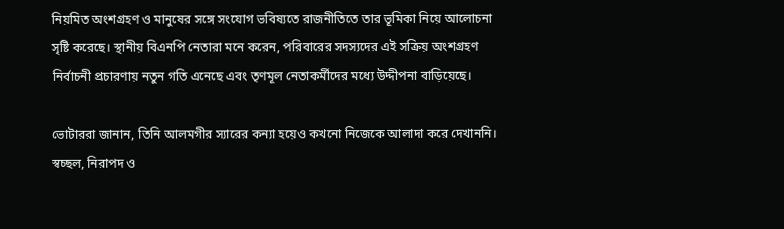নিয়মিত অংশগ্রহণ ও মানুষের সঙ্গে সংযোগ ভবিষ্যতে রাজনীতিতে তার ভূমিকা নিয়ে আলোচনা সৃষ্টি করেছে। স্থানীয় বিএনপি নেতারা মনে করেন, পরিবারের সদস্যদের এই সক্রিয় অংশগ্রহণ নির্বাচনী প্রচারণায় নতুন গতি এনেছে এবং তৃণমূল নেতাকর্মীদের মধ্যে উদ্দীপনা বাড়িয়েছে।

ভোটাররা জানান, তিনি আলমগীর স্যারের কন্যা হয়েও কখনো নিজেকে আলাদা করে দেখাননি। স্বচ্ছল, নিরাপদ ও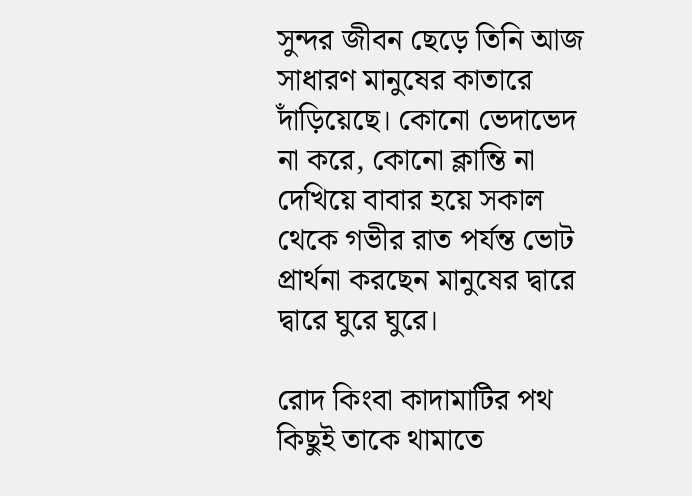সুন্দর জীবন ছেড়ে তিনি আজ সাধারণ মানুষের কাতারে দাঁড়িয়েছে। কোনো ভেদাভেদ না করে, কোনো ক্লান্তি না দেখিয়ে বাবার হয়ে সকাল থেকে গভীর রাত পর্যন্ত ভোট প্রার্থনা করছেন মানুষের দ্বারে দ্বারে ঘুরে ঘুরে।

রোদ কিংবা কাদামাটির পথ কিছুই তাকে থামাতে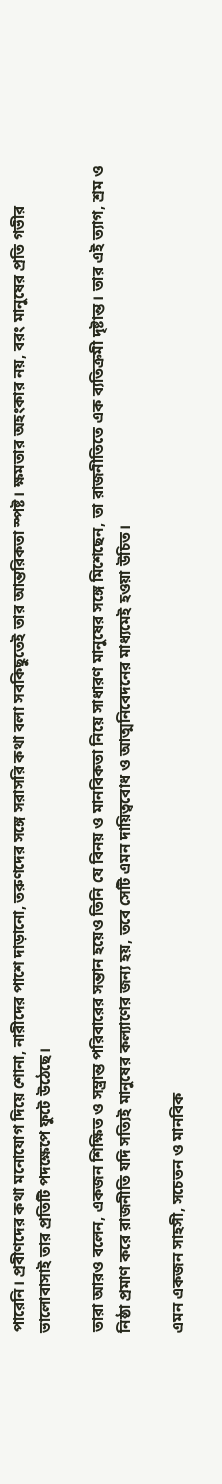পারেনি। প্রবীণদের কথা মনোযোগ দিয়ে শোনা, নারীদের পাশে দাড়ানো, তরুণদের সঙ্গে সরাসরি কথা বলা সবকিছুতেই তার আন্তরিকতা স্পষ্ট। ক্ষমতার অহংকার নয়, বরং মানুষের প্রতি গভীর ভালোবাসাই তার প্রতিটি পদক্ষেপে ফুটে উঠেছে।

তারা আরও বলেন, একজন শিক্ষিত ও সম্ভ্রান্ত পরিবারের সন্তান হয়েও তিনি যে বিনয় ও মানবিকতা নিয়ে সাধারণ মানুষের সঙ্গে মিশেছেন, তা রাজনীতিতে এক ব্যতিক্রমী দৃষ্টান্ত। তার এই ত্যাগ, শ্রম ও নিষ্ঠা প্রমাণ করে রাজনীতি যদি সত্যিই মানুষের কল্যাণের জন্য হয়, তবে সেটি এমন দায়িত্ববোধ ও আত্মনিবেদনের মাধ্যমেই হওয়া উচিত।

এমন একজন সাহসী, সচেতন ও মানবিক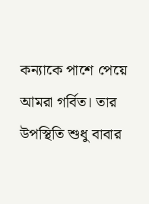কন্যাকে পাশে পেয়ে আমরা গর্বিত। তার উপস্থিতি শুধু বাবার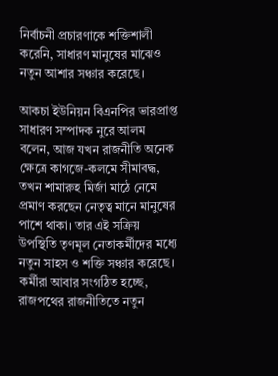নির্বাচনী প্রচারণাকে শক্তিশালী করেনি, সাধারণ মানুষের মাঝেও নতুন আশার সঞ্চার করেছে।

আকচা ইউনিয়ন বিএনপির ভারপ্রাপ্ত সাধারণ সম্পাদক নুরে আলম বলেন, আজ যখন রাজনীতি অনেক ক্ষেত্রে কাগজে-কলমে সীমাবদ্ধ, তখন শামারুহ মির্জা মাঠে নেমে প্রমাণ করছেন নেতৃত্ব মানে মানুষের পাশে থাকা। তার এই সক্রিয় উপস্থিতি তৃণমূল নেতাকর্মীদের মধ্যে নতুন সাহস ও শক্তি সঞ্চার করেছে। কর্মীরা আবার সংগঠিত হচ্ছে, রাজপথের রাজনীতিতে নতুন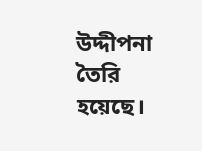উদ্দীপনা তৈরি হয়েছে।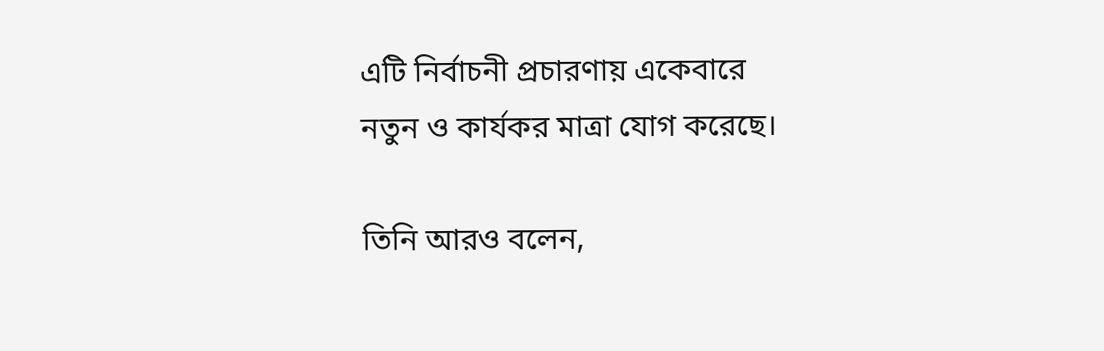এটি নির্বাচনী প্রচারণায় একেবারে নতুন ও কার্যকর মাত্রা যোগ করেছে।

তিনি আরও বলেন,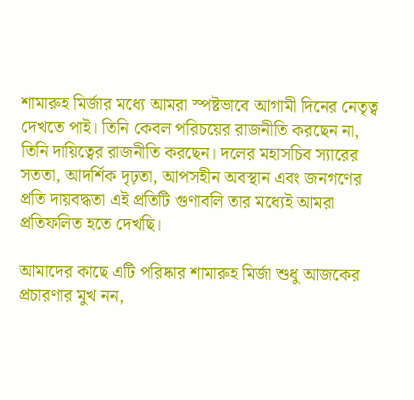শামারুহ মির্জার মধ্যে আমরা স্পষ্টভাবে আগামী দিনের নেতৃত্ব দেখতে পাই। তিনি কেবল পরিচয়ের রাজনীতি করছেন না, তিনি দায়িত্বের রাজনীতি করছেন। দলের মহাসচিব স্যারের সততা, আদর্শিক দৃঢ়তা, আপসহীন অবস্থান এবং জনগণের প্রতি দায়বদ্ধতা এই প্রতিটি গুণাবলি তার মধ্যেই আমরা প্রতিফলিত হতে দেখছি।

আমাদের কাছে এটি পরিষ্কার শামারুহ মির্জা শুধু আজকের প্রচারণার মুখ নন,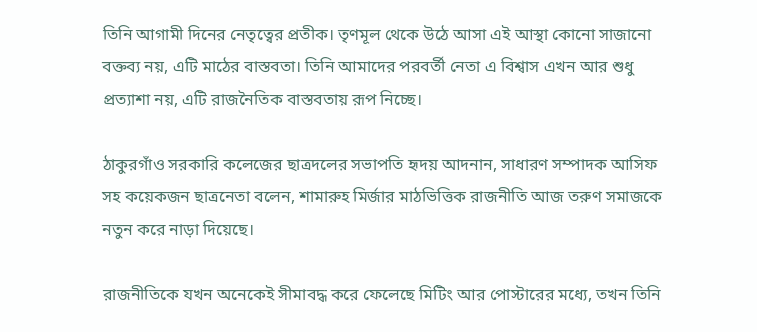তিনি আগামী দিনের নেতৃত্বের প্রতীক। তৃণমূল থেকে উঠে আসা এই আস্থা কোনো সাজানো বক্তব্য নয়, এটি মাঠের বাস্তবতা। তিনি আমাদের পরবর্তী নেতা এ বিশ্বাস এখন আর শুধু প্রত্যাশা নয়, এটি রাজনৈতিক বাস্তবতায় রূপ নিচ্ছে।

ঠাকুরগাঁও সরকারি কলেজের ছাত্রদলের সভাপতি হৃদয় আদনান, সাধারণ সম্পাদক আসিফ সহ কয়েকজন ছাত্রনেতা বলেন, শামারুহ মির্জার মাঠভিত্তিক রাজনীতি আজ তরুণ সমাজকে নতুন করে নাড়া দিয়েছে।

রাজনীতিকে যখন অনেকেই সীমাবদ্ধ করে ফেলেছে মিটিং আর পোস্টারের মধ্যে, তখন তিনি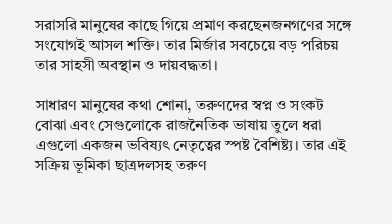সরাসরি মানুষের কাছে গিয়ে প্রমাণ করছেনজনগণের সঙ্গে সংযোগই আসল শক্তি। তার মির্জার সবচেয়ে বড় পরিচয় তার সাহসী অবস্থান ও দায়বদ্ধতা।

সাধারণ মানুষের কথা শোনা, তরুণদের স্বপ্ন ও সংকট বোঝা এবং সেগুলোকে রাজনৈতিক ভাষায় তুলে ধরা এগুলো একজন ভবিষ্যৎ নেতৃত্বের স্পষ্ট বৈশিষ্ট্য। তার এই সক্রিয় ভূমিকা ছাত্রদলসহ তরুণ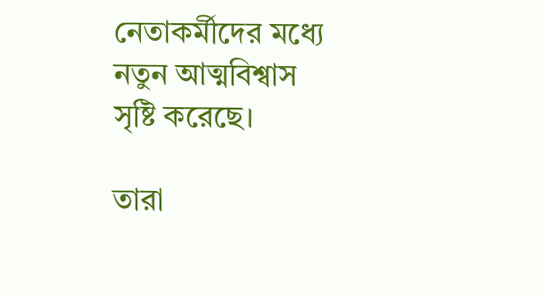নেতাকর্মীদের মধ্যে নতুন আত্মবিশ্বাস সৃষ্টি করেছে।

তারা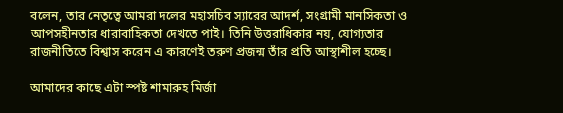বলেন, তার নেতৃত্বে আমরা দলের মহাসচিব স্যারের আদর্শ, সংগ্রামী মানসিকতা ও আপসহীনতার ধারাবাহিকতা দেখতে পাই। তিনি উত্তরাধিকার নয়, যোগ্যতার রাজনীতিতে বিশ্বাস করেন এ কারণেই তরুণ প্রজন্ম তাঁর প্রতি আস্থাশীল হচ্ছে।

আমাদের কাছে এটা স্পষ্ট শামারুহ মির্জা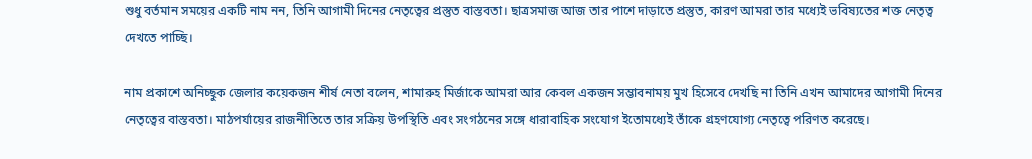শুধু বর্তমান সময়ের একটি নাম নন, তিনি আগামী দিনের নেতৃত্বের প্রস্তুত বাস্তবতা। ছাত্রসমাজ আজ তার পাশে দাড়াতে প্রস্তুত, কারণ আমরা তার মধ্যেই ভবিষ্যতের শক্ত নেতৃত্ব দেখতে পাচ্ছি।

নাম প্রকাশে অনিচ্ছুক জেলার কয়েকজন শীর্ষ নেতা বলেন, শামারুহ মির্জাকে আমরা আর কেবল একজন সম্ভাবনাময় মুখ হিসেবে দেখছি না তিনি এখন আমাদের আগামী দিনের নেতৃত্বের বাস্তবতা। মাঠপর্যায়ের রাজনীতিতে তার সক্রিয় উপস্থিতি এবং সংগঠনের সঙ্গে ধারাবাহিক সংযোগ ইতোমধ্যেই তাঁকে গ্রহণযোগ্য নেতৃত্বে পরিণত করেছে।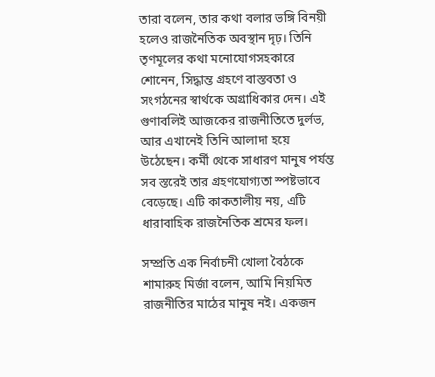তারা বলেন, তার কথা বলার ভঙ্গি বিনয়ী হলেও রাজনৈতিক অবস্থান দৃঢ়। তিনি তৃণমূলের কথা মনোযোগসহকারে শোনেন, সিদ্ধান্ত গ্রহণে বাস্তবতা ও সংগঠনের স্বার্থকে অগ্রাধিকার দেন। এই গুণাবলিই আজকের রাজনীতিতে দুর্লভ, আর এখানেই তিনি আলাদা হয়ে উঠেছেন। কর্মী থেকে সাধারণ মানুষ পর্যন্ত সব স্তরেই তার গ্রহণযোগ্যতা স্পষ্টভাবে বেড়েছে। এটি কাকতালীয় নয়, এটি ধারাবাহিক রাজনৈতিক শ্রমের ফল।

সম্প্রতি এক নির্বাচনী খোলা বৈঠকে শামারুহ মির্জা বলেন, আমি নিয়মিত রাজনীতির মাঠের মানুষ নই। একজন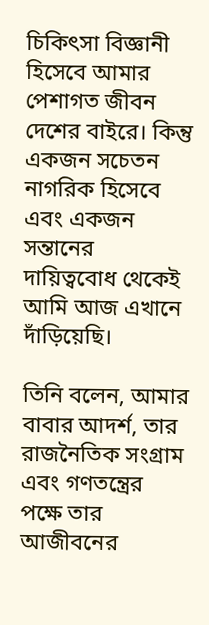চিকিৎসা বিজ্ঞানী হিসেবে আমার পেশাগত জীবন দেশের বাইরে। কিন্তু একজন সচেতন নাগরিক হিসেবে এবং একজন সন্তানের দায়িত্ববোধ থেকেই আমি আজ এখানে দাঁড়িয়েছি।

তিনি বলেন, আমার বাবার আদর্শ, তার রাজনৈতিক সংগ্রাম এবং গণতন্ত্রের পক্ষে তার আজীবনের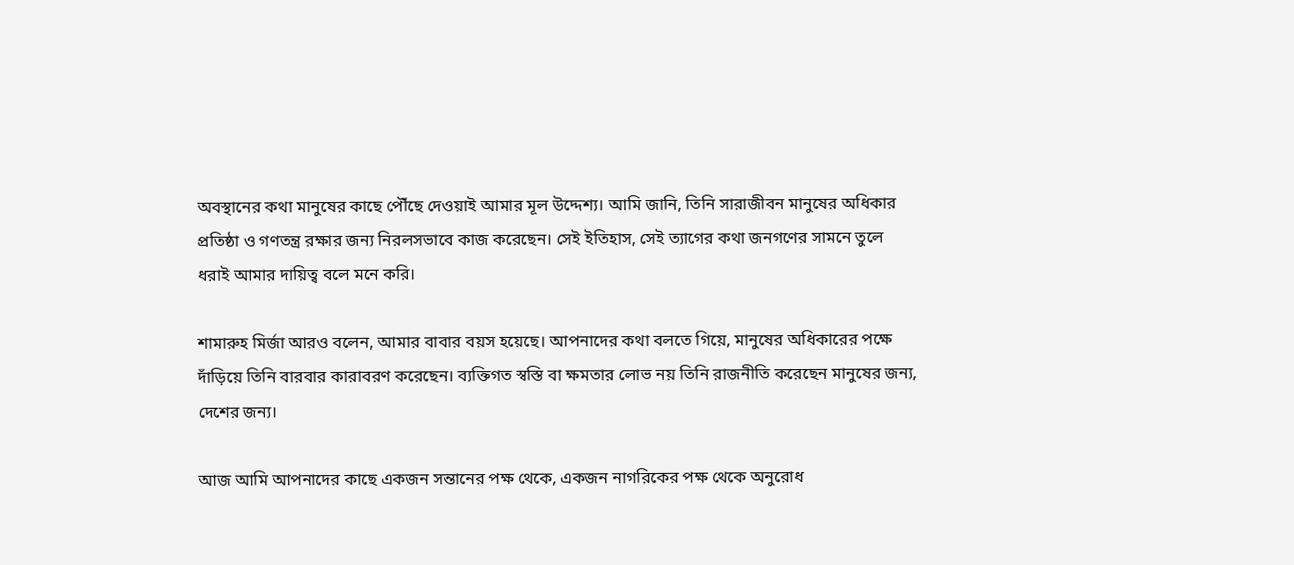অবস্থানের কথা মানুষের কাছে পৌঁছে দেওয়াই আমার মূল উদ্দেশ্য। আমি জানি, তিনি সারাজীবন মানুষের অধিকার প্রতিষ্ঠা ও গণতন্ত্র রক্ষার জন্য নিরলসভাবে কাজ করেছেন। সেই ইতিহাস, সেই ত্যাগের কথা জনগণের সামনে তুলে ধরাই আমার দায়িত্ব বলে মনে করি।

শামারুহ মির্জা আরও বলেন, আমার বাবার বয়স হয়েছে। আপনাদের কথা বলতে গিয়ে, মানুষের অধিকারের পক্ষে দাঁড়িয়ে তিনি বারবার কারাবরণ করেছেন। ব্যক্তিগত স্বস্তি বা ক্ষমতার লোভ নয় তিনি রাজনীতি করেছেন মানুষের জন্য, দেশের জন্য।

আজ আমি আপনাদের কাছে একজন সন্তানের পক্ষ থেকে, একজন নাগরিকের পক্ষ থেকে অনুরোধ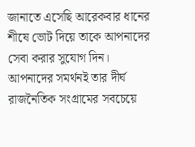জানাতে এসেছি আরেকবার ধানের শীষে ভোট দিয়ে তাকে আপনাদের সেবা করার সুযোগ দিন। আপনাদের সমর্থনই তার দীর্ঘ রাজনৈতিক সংগ্রামের সবচেয়ে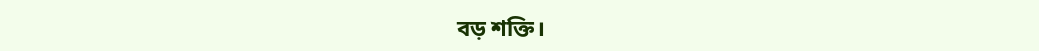বড় শক্তি।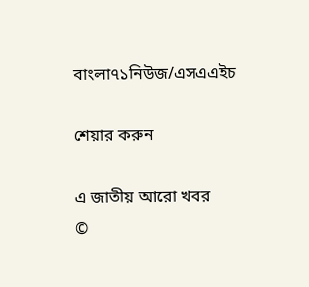বাংলা৭১নিউজ/এসএএইচ

শেয়ার করুন

এ জাতীয় আরো খবর
©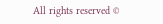All rights reserved ©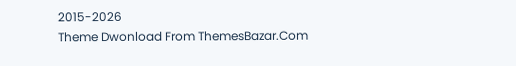2015-2026
Theme Dwonload From ThemesBazar.Com